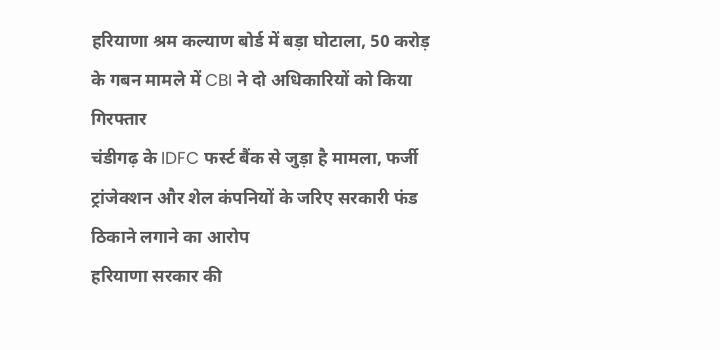हरियाणा श्रम कल्याण बोर्ड में बड़ा घोटाला, 50 करोड़ के गबन मामले में CBI ने दो अधिकारियों को किया गिरफ्तार
चंडीगढ़ के IDFC फर्स्ट बैंक से जुड़ा है मामला, फर्जी ट्रांजेक्शन और शेल कंपनियों के जरिए सरकारी फंड ठिकाने लगाने का आरोप
हरियाणा सरकार की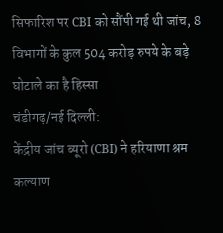सिफारिश पर CBI को सौंपी गई थी जांच, 8 विभागों के कुल 504 करोड़ रुपये के बड़े घोटाले का है हिस्सा
चंडीगढ़/नई दिल्ली:
केंद्रीय जांच ब्यूरो (CBI) ने हरियाणा श्रम कल्याण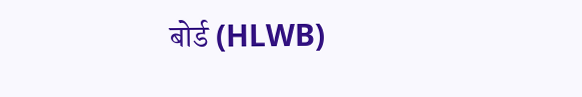बोर्ड (HLWB)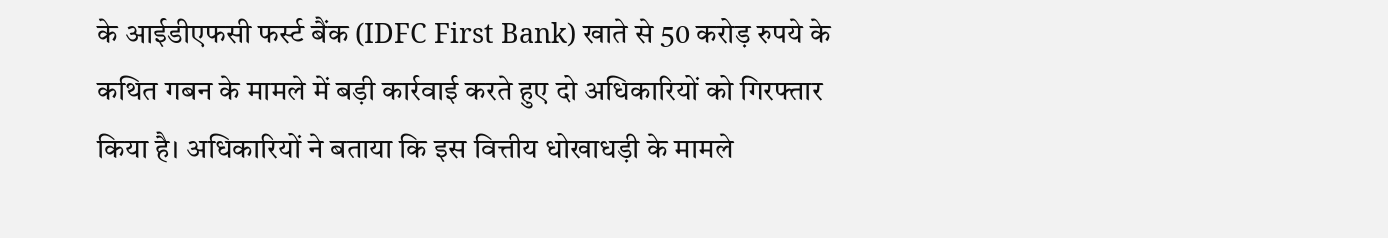के आईडीएफसी फर्स्ट बैंक (IDFC First Bank) खाते से 50 करोड़ रुपये के कथित गबन के मामले में बड़ी कार्रवाई करते हुए दो अधिकारियों को गिरफ्तार किया है। अधिकारियों ने बताया कि इस वित्तीय धोखाधड़ी के मामले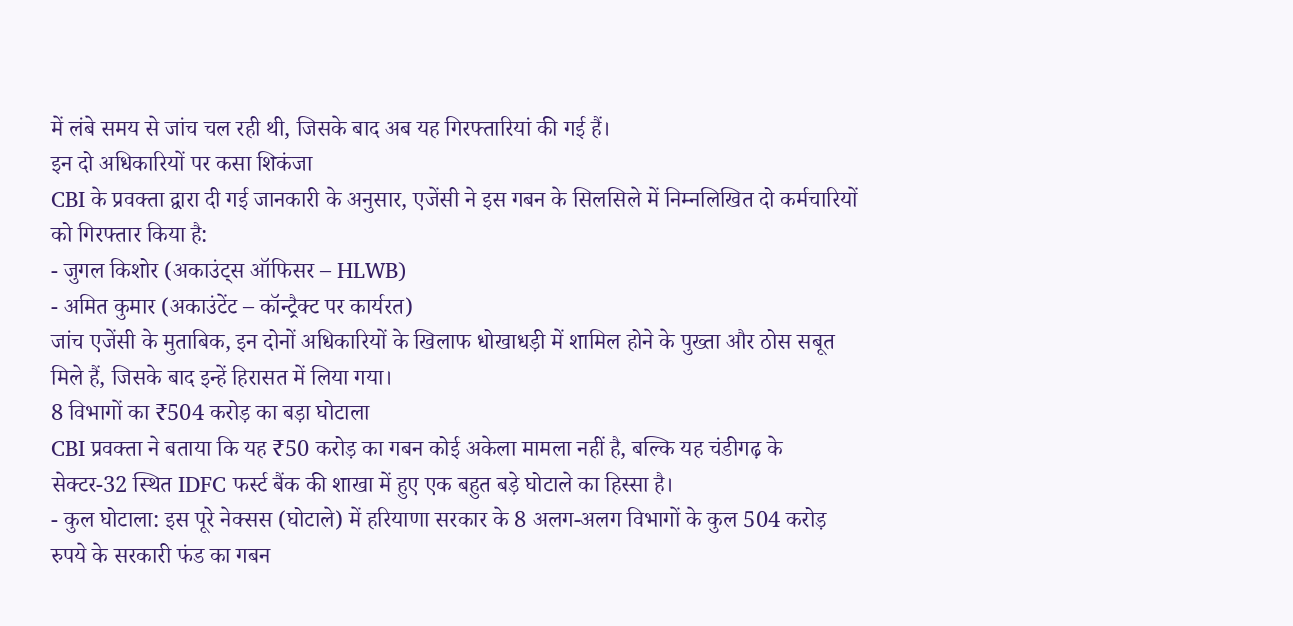में लंबे समय से जांच चल रही थी, जिसके बाद अब यह गिरफ्तारियां की गई हैं।
इन दो अधिकारियों पर कसा शिकंजा
CBI के प्रवक्ता द्वारा दी गई जानकारी के अनुसार, एजेंसी ने इस गबन के सिलसिले में निम्नलिखित दो कर्मचारियों को गिरफ्तार किया है:
- जुगल किशोर (अकाउंट्स ऑफिसर – HLWB)
- अमित कुमार (अकाउंटेंट – कॉन्ट्रैक्ट पर कार्यरत)
जांच एजेंसी के मुताबिक, इन दोनों अधिकारियों के खिलाफ धोखाधड़ी में शामिल होने के पुख्ता और ठोस सबूत मिले हैं, जिसके बाद इन्हें हिरासत में लिया गया।
8 विभागों का ₹504 करोड़ का बड़ा घोटाला
CBI प्रवक्ता ने बताया कि यह ₹50 करोड़ का गबन कोई अकेला मामला नहीं है, बल्कि यह चंडीगढ़ के सेक्टर-32 स्थित IDFC फर्स्ट बैंक की शाखा में हुए एक बहुत बड़े घोटाले का हिस्सा है।
- कुल घोटाला: इस पूरे नेक्सस (घोटाले) में हरियाणा सरकार के 8 अलग-अलग विभागों के कुल 504 करोड़ रुपये के सरकारी फंड का गबन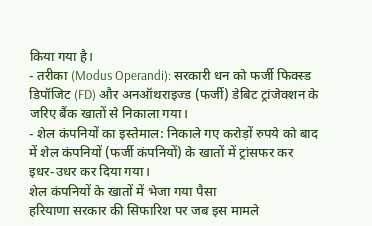किया गया है।
- तरीका (Modus Operandi): सरकारी धन को फर्जी फिक्स्ड डिपॉजिट (FD) और अनऑथराइज्ड (फर्जी) डेबिट ट्रांजेक्शन के जरिए बैंक खातों से निकाला गया।
- शेल कंपनियों का इस्तेमाल: निकाले गए करोड़ों रुपये को बाद में शेल कंपनियों (फर्जी कंपनियों) के खातों में ट्रांसफर कर इधर-उधर कर दिया गया।
शेल कंपनियों के खातों में भेजा गया पैसा
हरियाणा सरकार की सिफारिश पर जब इस मामले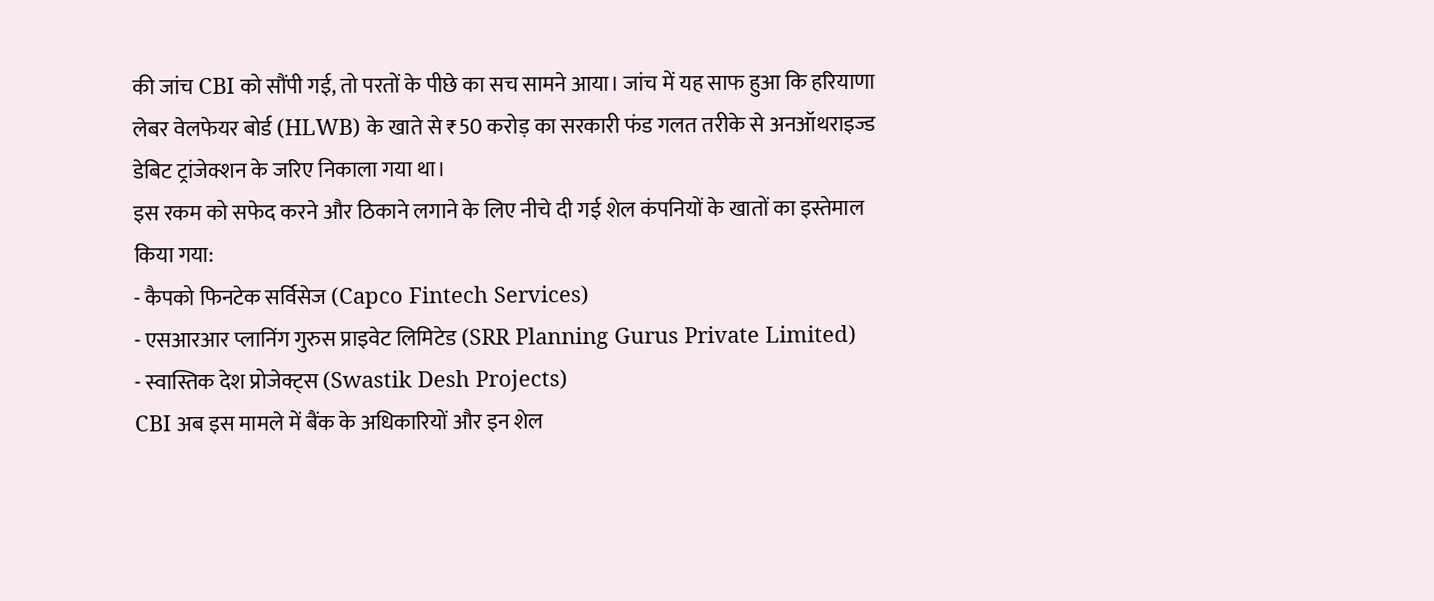की जांच CBI को सौंपी गई, तो परतों के पीछे का सच सामने आया। जांच में यह साफ हुआ कि हरियाणा लेबर वेलफेयर बोर्ड (HLWB) के खाते से ₹50 करोड़ का सरकारी फंड गलत तरीके से अनऑथराइज्ड डेबिट ट्रांजेक्शन के जरिए निकाला गया था।
इस रकम को सफेद करने और ठिकाने लगाने के लिए नीचे दी गई शेल कंपनियों के खातों का इस्तेमाल किया गया:
- कैपको फिनटेक सर्विसेज (Capco Fintech Services)
- एसआरआर प्लानिंग गुरुस प्राइवेट लिमिटेड (SRR Planning Gurus Private Limited)
- स्वास्तिक देश प्रोजेक्ट्स (Swastik Desh Projects)
CBI अब इस मामले में बैंक के अधिकारियों और इन शेल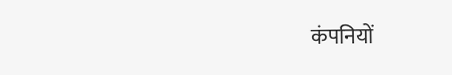कंपनियों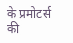के प्रमोटर्स की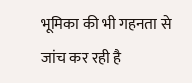भूमिका की भी गहनता से जांच कर रही है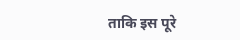ताकि इस पूरे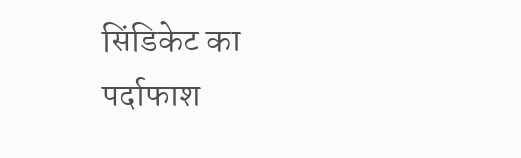सिंडिकेट का पर्दाफाश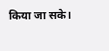किया जा सके।